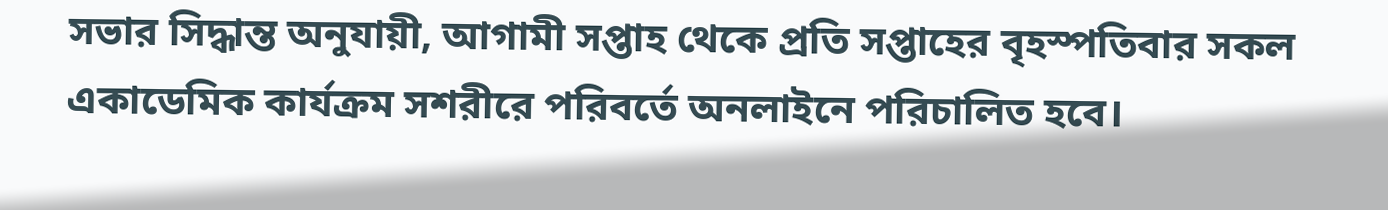সভার সিদ্ধান্ত অনুযায়ী, আগামী সপ্তাহ থেকে প্রতি সপ্তাহের বৃহস্পতিবার সকল একাডেমিক কার্যক্রম সশরীরে পরিবর্তে অনলাইনে পরিচালিত হবে।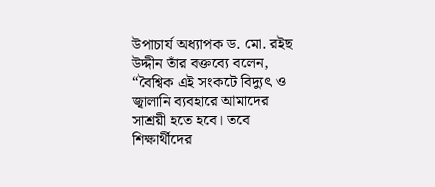উপাচার্য অধ্যাপক ড. মো. রইছ উদ্দীন তাঁর বক্তব্যে বলেন, “বৈশ্বিক এই সংকটে বিদ্যুৎ ও জ্বালানি ব্যবহারে আমাদের সাশ্রয়ী হতে হবে। তবে শিক্ষার্থীদের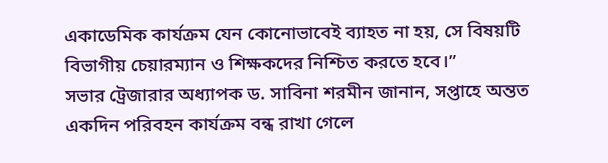একাডেমিক কার্যক্রম যেন কোনোভাবেই ব্যাহত না হয়, সে বিষয়টি বিভাগীয় চেয়ারম্যান ও শিক্ষকদের নিশ্চিত করতে হবে।”
সভার ট্রেজারার অধ্যাপক ড. সাবিনা শরমীন জানান, সপ্তাহে অন্তত একদিন পরিবহন কার্যক্রম বন্ধ রাখা গেলে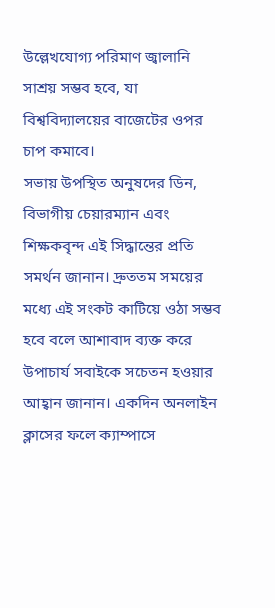উল্লেখযোগ্য পরিমাণ জ্বালানি সাশ্রয় সম্ভব হবে, যা বিশ্ববিদ্যালয়ের বাজেটের ওপর চাপ কমাবে।
সভায় উপস্থিত অনুষদের ডিন, বিভাগীয় চেয়ারম্যান এবং শিক্ষকবৃন্দ এই সিদ্ধান্তের প্রতি সমর্থন জানান। দ্রুততম সময়ের মধ্যে এই সংকট কাটিয়ে ওঠা সম্ভব হবে বলে আশাবাদ ব্যক্ত করে উপাচার্য সবাইকে সচেতন হওয়ার আহ্বান জানান। একদিন অনলাইন ক্লাসের ফলে ক্যাম্পাসে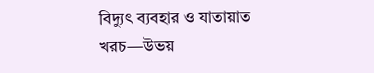বিদ্যুৎ ব্যবহার ও যাতায়াত খরচ—উভয়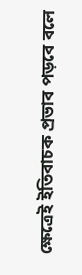ক্ষেত্রেই ইতিবাচক প্রভাব পড়বে বলে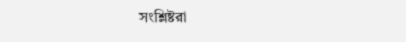সংশ্লিষ্টরা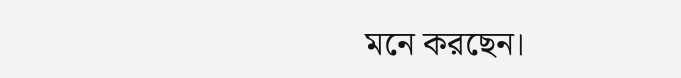মনে করছেন।